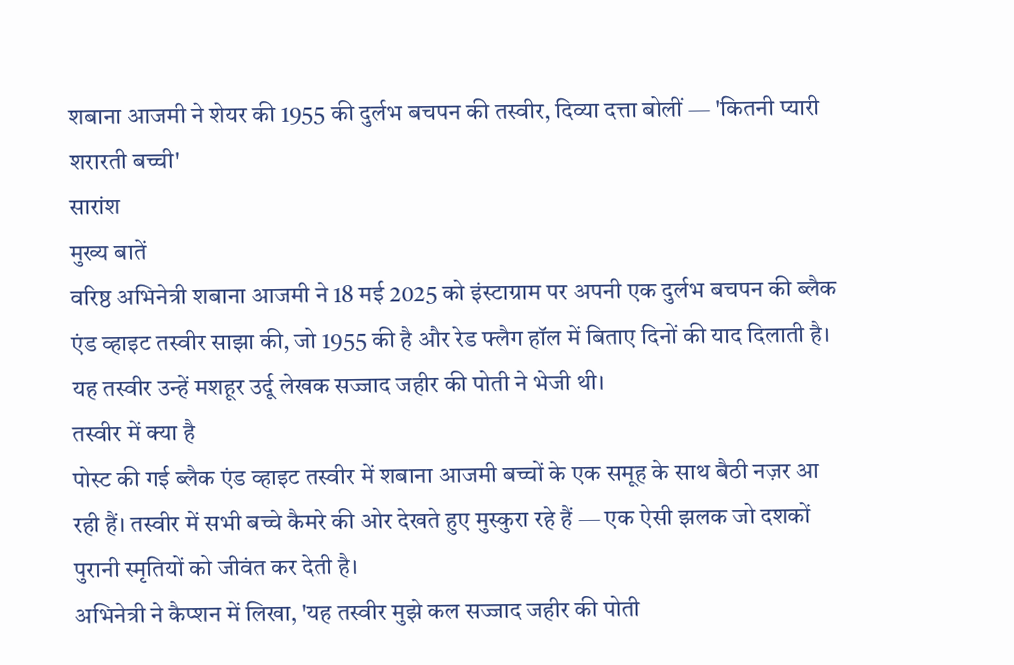शबाना आजमी ने शेयर की 1955 की दुर्लभ बचपन की तस्वीर, दिव्या दत्ता बोलीं — 'कितनी प्यारी शरारती बच्ची'
सारांश
मुख्य बातें
वरिष्ठ अभिनेत्री शबाना आजमी ने 18 मई 2025 को इंस्टाग्राम पर अपनी एक दुर्लभ बचपन की ब्लैक एंड व्हाइट तस्वीर साझा की, जो 1955 की है और रेड फ्लैग हॉल में बिताए दिनों की याद दिलाती है। यह तस्वीर उन्हें मशहूर उर्दू लेखक सज्जाद जहीर की पोती ने भेजी थी।
तस्वीर में क्या है
पोस्ट की गई ब्लैक एंड व्हाइट तस्वीर में शबाना आजमी बच्चों के एक समूह के साथ बैठी नज़र आ रही हैं। तस्वीर में सभी बच्चे कैमरे की ओर देखते हुए मुस्कुरा रहे हैं — एक ऐसी झलक जो दशकों पुरानी स्मृतियों को जीवंत कर देती है।
अभिनेत्री ने कैप्शन में लिखा, 'यह तस्वीर मुझे कल सज्जाद जहीर की पोती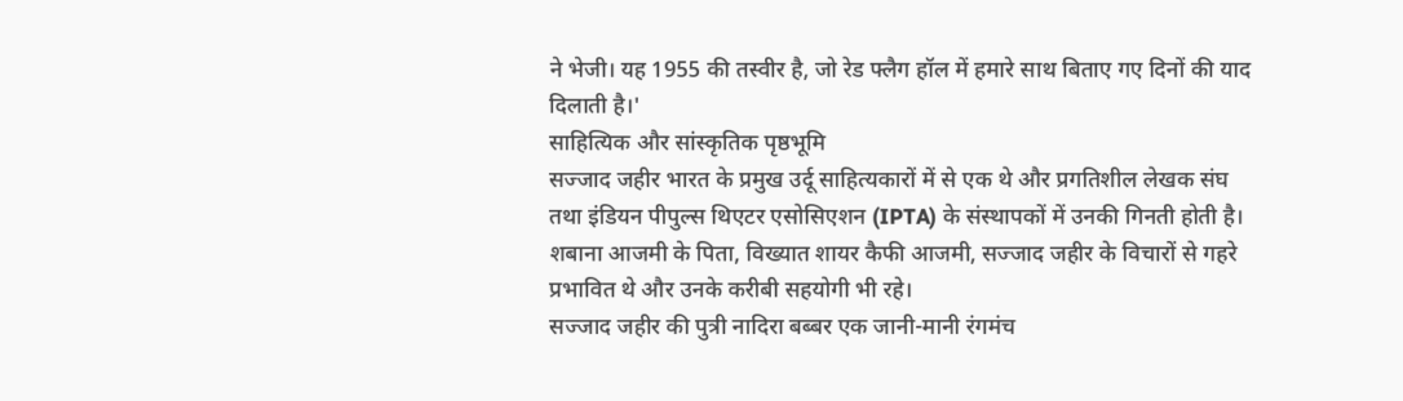ने भेजी। यह 1955 की तस्वीर है, जो रेड फ्लैग हॉल में हमारे साथ बिताए गए दिनों की याद दिलाती है।'
साहित्यिक और सांस्कृतिक पृष्ठभूमि
सज्जाद जहीर भारत के प्रमुख उर्दू साहित्यकारों में से एक थे और प्रगतिशील लेखक संघ तथा इंडियन पीपुल्स थिएटर एसोसिएशन (IPTA) के संस्थापकों में उनकी गिनती होती है। शबाना आजमी के पिता, विख्यात शायर कैफी आजमी, सज्जाद जहीर के विचारों से गहरे प्रभावित थे और उनके करीबी सहयोगी भी रहे।
सज्जाद जहीर की पुत्री नादिरा बब्बर एक जानी-मानी रंगमंच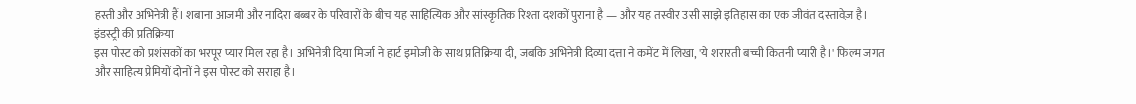हस्ती और अभिनेत्री हैं। शबाना आजमी और नादिरा बब्बर के परिवारों के बीच यह साहित्यिक और सांस्कृतिक रिश्ता दशकों पुराना है — और यह तस्वीर उसी साझे इतिहास का एक जीवंत दस्तावेज़ है।
इंडस्ट्री की प्रतिक्रिया
इस पोस्ट को प्रशंसकों का भरपूर प्यार मिल रहा है। अभिनेत्री दिया मिर्जा ने हार्ट इमोजी के साथ प्रतिक्रिया दी, जबकि अभिनेत्री दिव्या दत्ता ने कमेंट में लिखा, 'ये शरारती बच्ची कितनी प्यारी है।' फिल्म जगत और साहित्य प्रेमियों दोनों ने इस पोस्ट को सराहा है।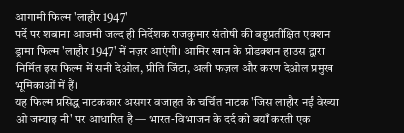आगामी फिल्म 'लाहौर 1947'
पर्दे पर शबाना आजमी जल्द ही निर्देशक राजकुमार संतोषी की बहुप्रतीक्षित एक्शन ड्रामा फिल्म 'लाहौर 1947' में नज़र आएंगी। आमिर खान के प्रोडक्शन हाउस द्वारा निर्मित इस फिल्म में सनी देओल, प्रीति जिंटा, अली फज़ल और करण देओल प्रमुख भूमिकाओं में हैं।
यह फिल्म प्रसिद्ध नाटककार असगर वजाहत के चर्चित नाटक 'जिस लाहौर नईं वेख्या ओ जम्याइ नी' पर आधारित है — भारत-विभाजन के दर्द को बयाँ करती एक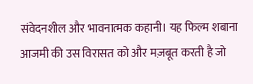संवेदनशील और भावनात्मक कहानी। यह फिल्म शबाना आजमी की उस विरासत को और मज़बूत करती है जो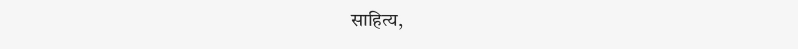साहित्य,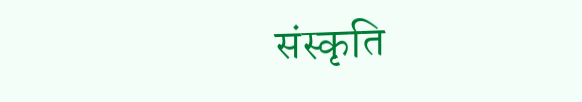संस्कृति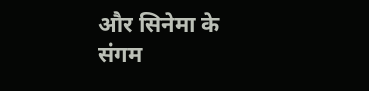और सिनेमा के संगम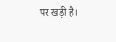पर खड़ी है।